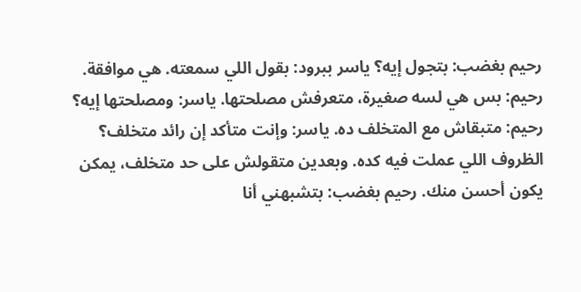رحيم بغضب: بتجول إيه؟ ياسر ببرود: بقول اللي سمعته. هي موافقة. رحيم: بس هي لسه صغيرة، متعرفش مصلحتها. ياسر: ومصلحتها إيه؟ رحيم: متبقاش مع المتخلف ده. ياسر: وإنت متأكد إن رائد متخلف؟ الظروف اللي عملت فيه كده. وبعدين متقولش على حد متخلف، يمكن يكون أحسن منك. رحيم بغضب: بتشبهني أنا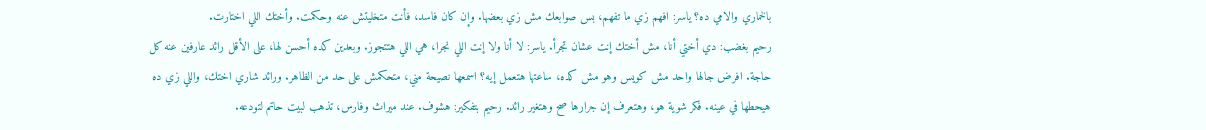بالخماري والامي ده؟ ياسر: افهم زي ما تفهم، بس صوابعك مش زي بعضها. وإن كان فاسد، فأنت متخليتش عنه وحكمت. وأختك اللي اختارت.
رحيم بغضب: دي أختي أنا، مش أختك إنت عشان تجرأ. ياسر: لا أنا ولا إنت اللي نجرا، هي اللي هتتجوز. وبعدين كده أحسن لها، على الأقل رائد عارفين عنه كل حاجة. افرض جالها واحد مش كويس وهو مش كده، ساعتها هتعمل إيه؟ اسمعها نصيحة مني، متحكمش على حد من الظاهر. ورائد شاري اختك، واللي زي ده هيحطها في عينه. فكر شوية هو، وهتعرف إن جرارها صح وهتغير رائد. رحيم بتفكير: هشوف. عند ميراث وفارس، تذهب لبيت حاتم لتودعه.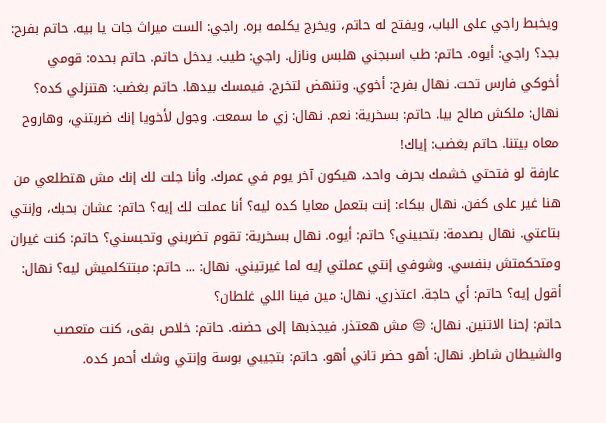ويخبط راجي على الباب، ويفتح له حاتم، ويخرج يكلمه بره. راجي: الست ميراث جات يا بيه. حاتم بفرح: بجد؟ راجي: أيوه. حاتم: طب اسبجني هلبس ونازل. راجي: طيب. يدخل حاتم. حاتم بحده: قومي أخوكي فارس تحت. نهال بفرح: أخوي. وتنهض لتخرج. فيمسك بيدها. حاتم بغضب: هتنزلي كده؟ نهال: ملكش صالح بيا. حاتم: بسخرية: نعم. نهال: زي ما سمعت. وجول لأخويا إنك ضربتني، وهاروح معاه بيتنا. حاتم بغضب: إياك!
عارفة لو فتحتي خشمك بحرف واحد، هيكون آخر يوم في عمرك. وأنا جلت لك إنك مش هتطلعي من هنا غير على كفن. نهال ببكاء: إنت بتعمل معايا كده ليه؟ أنا عملت لك إيه؟ حاتم: عشان بحبك، وإنتي بتاعتي. نهال بصدمة: بتحبيني؟ حاتم: أيوه. نهال بسخرية: تقوم تضربني وتحبسني؟ حاتم: كنت غيران ومتحكمتش بنفسي. وشوفي إنتي عملتي إيه لما غيرتيني. نهال: ... حاتم: مبتتكلميش ليه؟ نهال: أقول إيه؟ حاتم: أي حاجة. اعتذري. نهال: مين فينا اللي غلطان؟
حاتم: إحنا الاتنين. نهال: 😒 مش هعتذر. فيجذبها إلى حضنه. حاتم: خلاص بقى، كنت متعصب والشيطان شاطر. نهال: أهو حضر تاني أهو. حاتم: بتجيبي بوسة وإنتي وشك أحمر كده.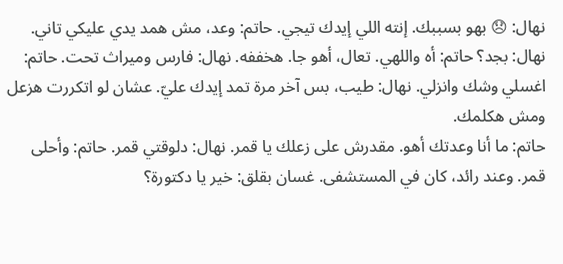نهال: 😞 بهو بسببك. إنته اللي إيدك تيجي. حاتم: وعد، مش همد يدي عليكي تاني. نهال: بجد؟ حاتم: أه واللهي. تعال، أهو جا. هخففه. نهال: فارس وميراث تحت. حاتم: اغسلي وشك وانزلي. نهال: طيب، بس آخر مرة تمد إيدك عليّ. عشان لو اتكررت هزعل ومش هكلمك.
حاتم: ما أنا وعدتك أهو. مقدرش على زعلك يا قمر. نهال: دلوقتي قمر. حاتم: وأحلى قمر. وعند رائد، كان في المستشفى. غسان بقلق: خير يا دكتورة؟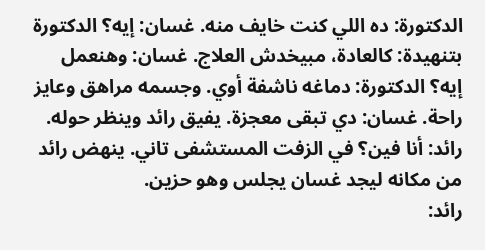الدكتورة: ده اللي كنت خايف منه. غسان: إيه؟ الدكتورة بتنهيدة: كالعادة، مبيخدش العلاج. غسان: وهنعمل إيه؟ الدكتورة: دماغه ناشفة أوي. وجسمه مراهق وعايز راحة. غسان: دي تبقى معجزة. يفيق رائد وينظر حوله. رائد: أنا فين؟ في الزفت المستشفى تاني. ينهض رائد من مكانه ليجد غسان يجلس وهو حزين.
رائد: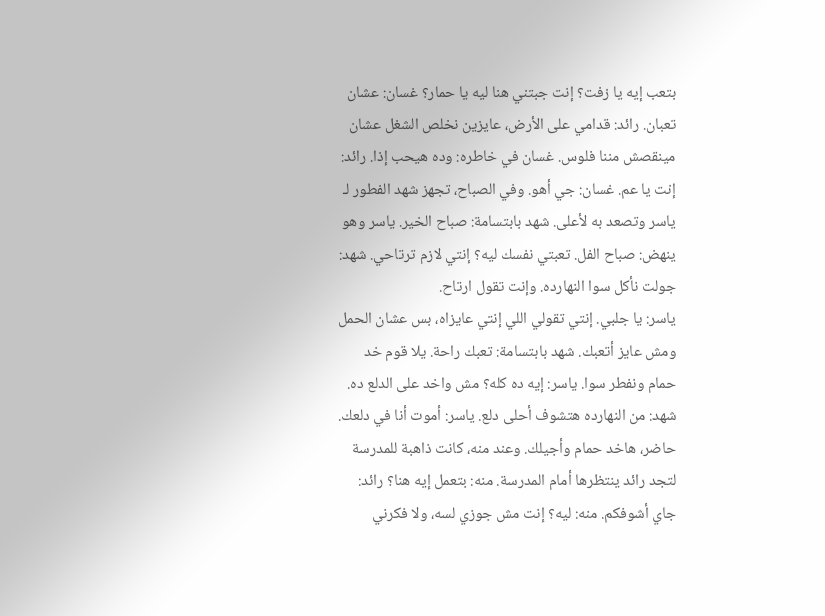بتعب إيه يا زفت؟ إنت جبتني هنا ليه يا حمار؟ غسان: عشان تعبان. رائد: قدامي على الأرض، عايزين نخلص الشغل عشان مينقصش مننا فلوس. غسان في خاطره: وده هيحب إذا. رائد: إنت يا عم. غسان: جي أهو. وفي الصباح، تجهز شهد الفطور لـ ياسر وتصعد به لأعلى. شهد بابتسامة: صباح الخير. ياسر وهو ينهض: صباح الفل. تعبتي نفسك ليه؟ إنتي لازم ترتاحي. شهد: جولت نأكل سوا النهارده. وإنت تقول ارتاح.
ياسر: يا جلبي. إنتي تقولي اللي إنتي عايزاه، بس عشان الحمل ومش عايز أتعبك. شهد بابتسامة: تعبك راحة. يلا قوم خد حمام ونفطر سوا. ياسر: إيه ده كله؟ مش واخد على الدلع ده. شهد: من النهارده هتشوف أحلى دلع. ياسر: أموت أنا في دلعك. حاضر، هاخد حمام وأجيلك. وعند منه، كانت ذاهبة للمدرسة لتجد رائد ينتظرها أمام المدرسة. منه: بتعمل إيه هنا؟ رائد: جاي أشوفكم. منه: ليه؟ إنت مش جوزي لسه، ولا فكرني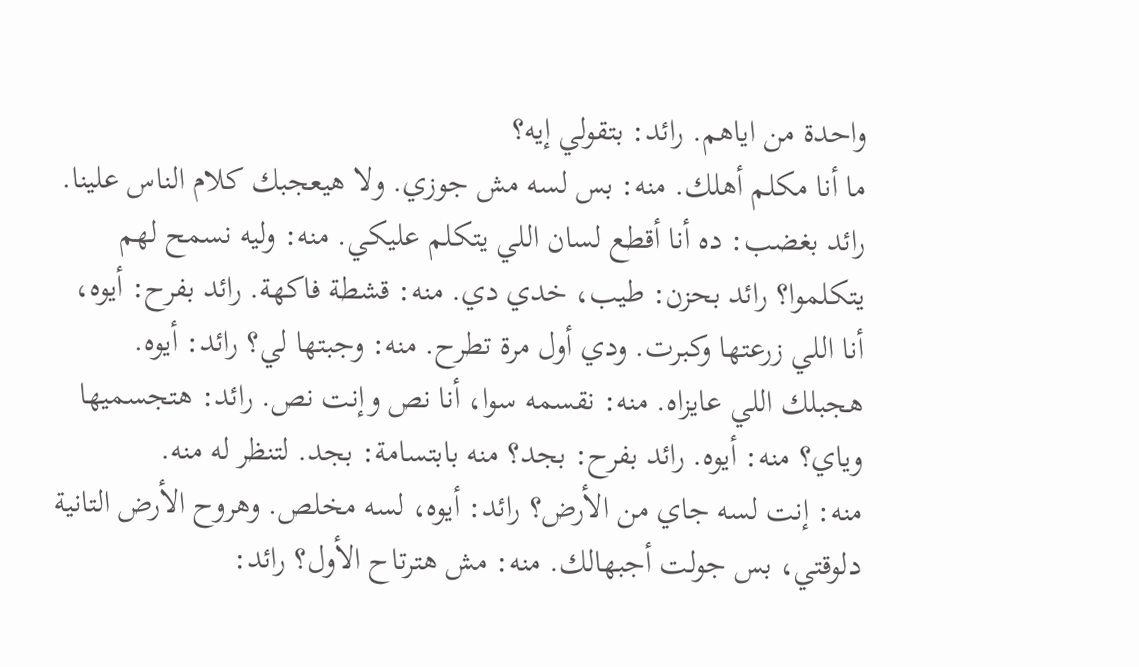واحدة من اياهم. رائد: بتقولي إيه؟
ما أنا مكلم أهلك. منه: بس لسه مش جوزي. ولا هيعجبك كلام الناس علينا. رائد بغضب: ده أنا أقطع لسان اللي يتكلم عليكي. منه: وليه نسمح لهم يتكلموا؟ رائد بحزن: طيب، خدي دي. منه: قشطة فاكهة. رائد بفرح: أيوه، أنا اللي زرعتها وكبرت. ودي أول مرة تطرح. منه: وجبتها لي؟ رائد: أيوه. هجبلك اللي عايزاه. منه: نقسمه سوا، أنا نص وإنت نص. رائد: هتجسميها وياي؟ منه: أيوه. رائد بفرح: بجد؟ منه بابتسامة: بجد. لتنظر له منه.
منه: إنت لسه جاي من الأرض؟ رائد: أيوه، لسه مخلص. وهروح الأرض التانية دلوقتي، بس جولت أجبهالك. منه: مش هترتاح الأول؟ رائد: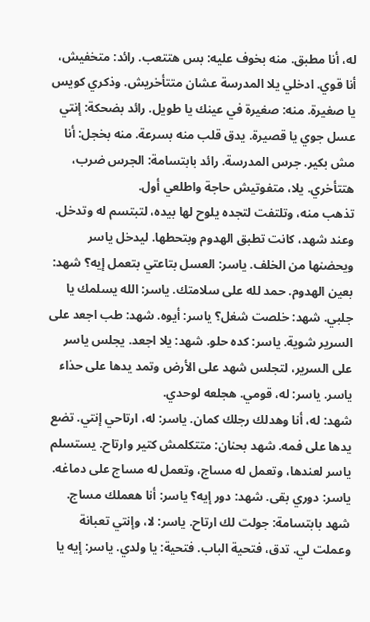له، أنا مطبق. منه بخوف عليه: بس هتتعب. رائد: متخفيش، أنا قوي. ادخلي يلا المدرسة عشان متتأخريش. وذكري كويس يا صغيرة. منه: صغيرة في عينك يا طويل. رائد بضحكة: إنتي عسل جوي يا قصيرة. يدق قلب منه بسرعة. منه بخجل: أنا مش بكير. جرس المدرسة. رائد بابتسامة: الجرس ضرب، هتتأخري. يلا، متفوتيش حاجة واطلعي أول.
تذهب منه، وتلتفت لتجده يلوح لها بيده، لتبتسم له وتدخل. وعند شهد، كانت تطبق الهدوم وبتحطها. ليدخل ياسر ويحضنها من الخلف. ياسر: العسل بتاعتي بتعمل إيه؟ شهد: بعين الهدوم. حمد لله على سلامتك. ياسر: الله يسلمك يا جلبي. شهد: خلصت شغل؟ ياسر: أيوه. شهد: طب اجعد على السرير شوية. ياسر: كده حلو. شهد: يلا اجعد. يجلس ياسر على السرير، لتجلس شهد على الأرض وتمد يدها على حذاء ياسر. ياسر: له، قومي. هجلعه لوحدي.
شهد: له، أنا وهدلك رجلك كمان. ياسر: له، ارتاحي إنتي. تضع يدها على فمه. شهد بحنان: متتكلمش كتير وارتاح. يستسلم ياسر لعندها، وتعمل له مساج، وتعمل له مساج على دماغه. ياسر: دوري بقى. شهد: دور إيه؟ ياسر: أنا هعملك مساج. شهد بابتسامة: جولت لك ارتاح. ياسر: لا، وإنتي تعبانة وعملت لي. تدق، فتحية الباب. فتحية: يا ولدي. ياسر: إيه يا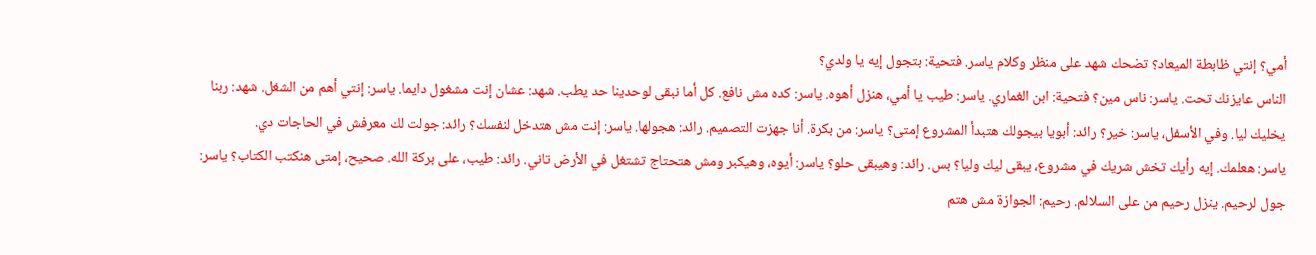أمي؟ إنتي ظابطة الميعاد؟ تضحك شهد على منظر وكلام ياسر. فتحية: بتجول إيه يا ولدي؟
الناس عايزنك تحت. ياسر: ناس مين؟ فتحية: ابن الغماري. ياسر: طيب يا أمي، هنزل أهوه. ياسر: كده مش نافع. كل أما نبقى لوحدينا حد يطب. شهد: عشان إنت مشغول دايما. ياسر: إنتي أهم من الشغل. شهد: ربنا يخليك ليا. وفي الأسفل، ياسر: خير؟ رائد: أبويا بيجولك هتبدأ المشروع إمتى؟ ياسر: من بكرة. أنا جهزت التصميم. رائد: هجولها. ياسر: إنت مش هتدخل لنفسك؟ رائد: جولت لك معرفش في الحاجات دي.
ياسر: هعلمك. إيه رأيك تخش شريك في مشروع، يبقى ليك وليا؟ بس. رائد: وهيبقى حلو؟ ياسر: أيوه، وهيكبر ومش هتحتاج تشتغل في الأرض تاني. رائد: طيب، على بركة الله. صحيح، إمتى هنكتب الكتاب؟ ياسر: جول لرحيم. ينزل رحيم من على السلالم. رحيم: الجوازة مش هتم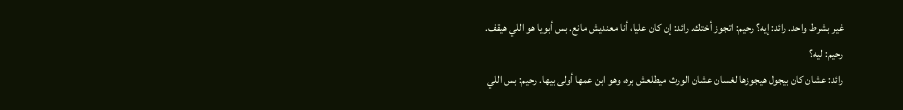غير بشرط واحد. رائد: إيه؟ رحيم: اتجوز أختك. رائد: إن كان عليا، أنا معنديش مانع. بس أبويا هو اللي هيقف. رحيم: ليه؟
رائد: عشان كان بيجول هيجوزها لغسان عشان الورث ميطلعش بره، وهو ابن عمها أولى بيها. رحيم: بس اللي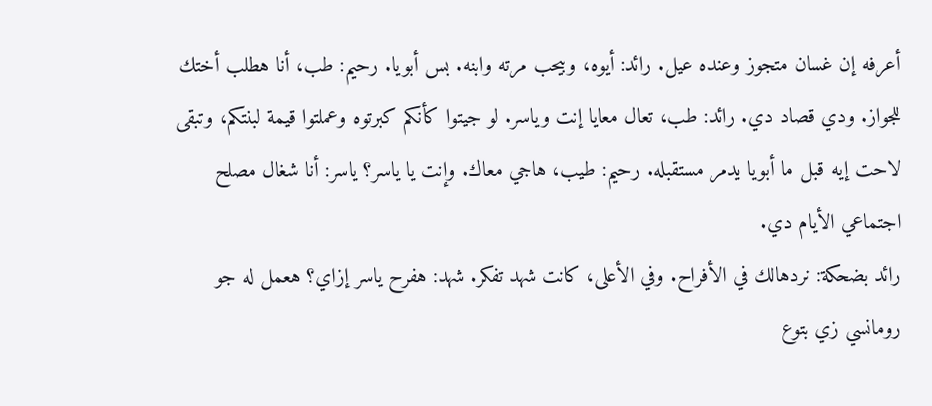أعرفه إن غسان متجوز وعنده عيل. رائد: أيوه، وبيحب مرته وابنه. بس أبويا. رحيم: طب، أنا هطلب أختك للجواز. ودي قصاد دي. رائد: طب، تعال معايا إنت وياسر. لو جيتوا كأنكم كبرتوه وعملتوا قيمة لبنتكم، وتبقى لاحت إيه قبل ما أبويا يدمر مستقبله. رحيم: طيب، هاجي معاك. وإنت يا ياسر؟ ياسر: أنا شغال مصلح اجتماعي الأيام دي.
رائد بضحكة: نردهالك في الأفراح. وفي الأعلى، كانت شهد تفكر. شهد: هفرح ياسر إزاي؟ هعمل له جو رومانسي زي بتوع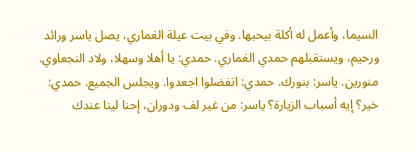السيما، وأعمل له أكلة بيحبها. وفي بيت عيلة الغماري، يصل ياسر ورائد ورحيم، ويستقبلهم حمدي الغماري. حمدي: يا أهلا وسهلا، ولاد النجعاوي. منورين. ياسر: بنورك. حمدي: اتفضلوا اجعدوا. ويجلس الجميع. حمدي: خير؟ إيه أسباب الزيارة؟ ياسر: من غير لف ودوران، إحنا لينا عندك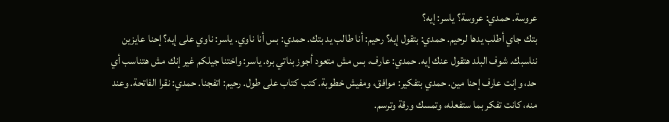عروسة. حمدي: عروسة؟ ياسر: إيه؟
بتك جاي أطلب يدها لرحيم. حمدي: بتقول إيه؟ رحيم: أنا طالب يد بتك. حمدي: بس أنا ناوي. ياسر: ناوي على إيه؟ إحنا عايزين نناسبك. شوف البلد هتقول عنك إيه. حمدي: عارف، بس مش متعود أجوز بناتي بره. ياسر: واختنا جيلكم غير إنك مش هتناسب أي حد، وإنت عارف إحنا مين. حمدي بتفكير: موافق، ومفيش خطوبة. كتب كتاب على طول. رحيم: اتفجنا. حمدي: نقرا الفاتحة. وعند منه، كانت تفكر بما ستفعله، وتمسك ورقة وترسم.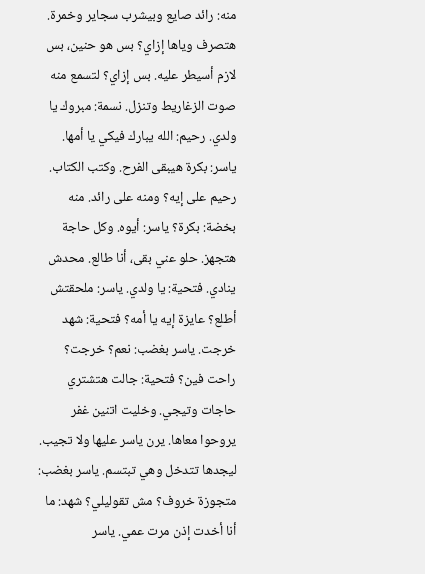منه: رائد صايع وبيشرب سجاير وخمرة. هتصرف وياها إزاي؟ بس هو حنين، بس لازم أسيطر عليه. بس إزاي؟ لتسمع منه صوت الزغاريط وتنزل. نسمة: مبروك يا ولدي. رحيم: الله يبارك فيكي يا أمها. ياسر: بكرة هيبقى الفرح. وكتب الكتاب. رحيم على إيه؟ ومنه على رائد. منه بخضة: بكرة؟ ياسر: أيوه. وكل حاجة هتجهز. حلو عني بقى، أنا طالع. محدش ينادي. فتحية: يا ولدي. ياسر: ملحقتش أطلع؟ عايزة إيه يا أمه؟ فتحية: شهد خرجت. ياسر بغضب: نعم؟ خرجت؟
راحت فين؟ فتحية: جالت هتشتري حاجات وتيجي. وخليت اتنين غفر يروحوا معاها. يرن ياسر عليها ولا تجيب. ليجدها تتدخل وهي تبتسم. ياسر بغضب: متجوزة خروف؟ مش تقوليلي؟ شهد: ما أنا أخدت إذن مرت عمي. ياسر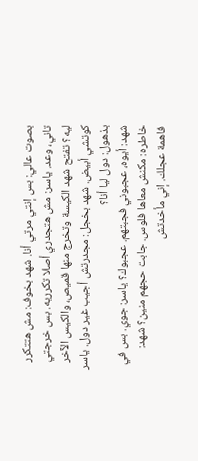بصوت عالي: بس إنتي مرتي أنا. شهد بخوف: مش هتتكرر تاني، وعد. ياسر: مش هتجدري أصلا تكرريه. بس خرجتي ليه؟ تفتح شهد الكيسة وتخرج منها قميص، والكيس الآخر كوتشي أبيض. شهد بخجل: مجدرتش أجيب غير دول. ياسر بذهول: دول ليا أنا؟
شهد: أيوه، عجبوني فجبتهم. عجبوك؟ ياسر: جوي. بس في خاطره: مكنش معاها فلوس. جابت حجهم منين؟ شهد: فاهمة عجلك. إني مأخدتش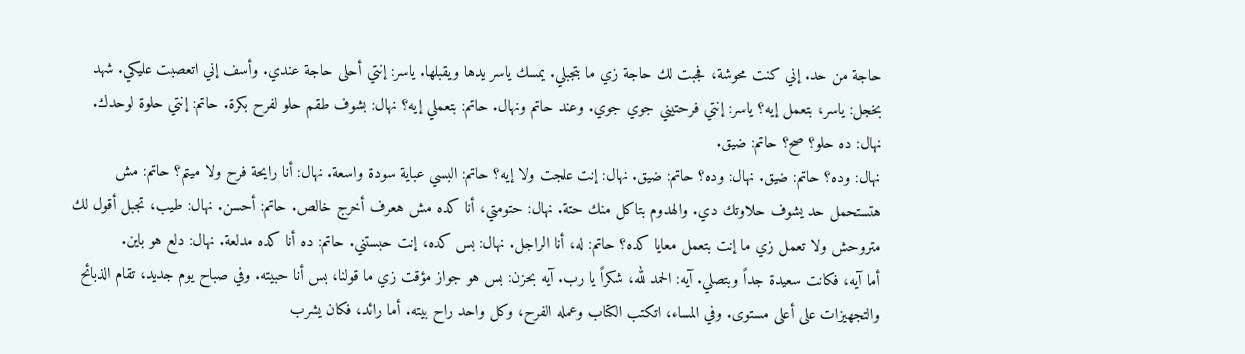حاجة من حد. إني كنت محوشة، فجبت لك حاجة زي ما بتجبلي. يمسك ياسر يدها ويقبلها. ياسر: إنتي أحلى حاجة عندي. وأسف إني اتعصبت عليكي. شهد بخجل: ياسر، بتعمل إيه؟ ياسر: إنتي فرحتيني جوي جوي. وعند حاتم ونهال. حاتم: بتعملي إيه؟ نهال: بشوف طقم حلو لفرح بكرة. حاتم: إنتي حلوة لوحدك. نهال: ده حلو؟ صح؟ حاتم: ضيق.
نهال: وده؟ حاتم: ضيق. نهال: وده؟ حاتم: ضيق. نهال: إنت علجت ولا إيه؟ حاتم: البسي عباية سودة واسعة. نهال: أنا رايحة فرح ولا ميتم؟ حاتم: مش هتستحمل حد يشوف حلاوتك دي. والهدوم بتاكل منك حتة. نهال: حتومتي، أنا كده مش هعرف أخرج خالص. حاتم: أحسن. نهال: طيب، تجبل أقول لك متروحش ولا تعمل زي ما إنت بتعمل معايا كده؟ حاتم: له، أنا الراجل. نهال: بس كده، إنت حبستني. حاتم: ده أنا كده مدلعة. نهال: دلع هو باين.
أما آيه، فكانت سعيدة جداً وبتصلي. آيه: الحمد لله، شكراً يا رب. آيه بحزن: بس هو جواز مؤقت زي ما قولنا، بس أنا حبيته. وفي صباح يوم جديد، تقام الذبائح والتجهيزات على أعلى مستوى. وفي المساء، اتكتب الكتاب وعمله الفرح، وكل واحد راح بيته. أما رائد، فكان يشرب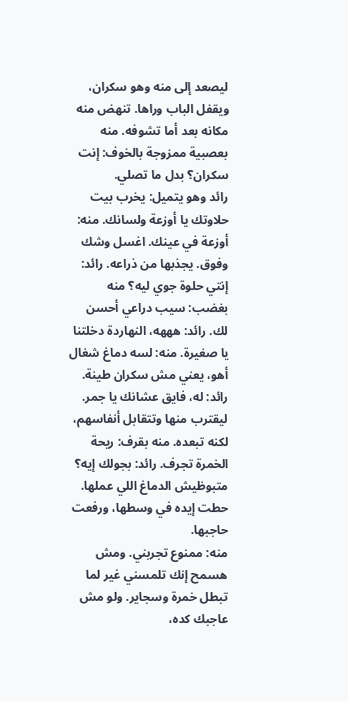ليصعد إلى منه وهو سكران، ويقفل الباب وراها. تنهض منه مكانه بعد أما تشوفه. منه بعصبية ممزوجة بالخوف: إنت سكران؟ بدل ما تصلي.
رائد وهو يتميل: يخرب بيت حلاوتك يا أوزعة ولسانك. منه: أوزعة في عينك. اغسل وشك وفوق. يجذبها من ذراعه. رائد: إنتي حلوة جوي ليه؟ منه بغضب: سيب دراعي أحسن لك. رائد: هههه، النهاردة دخلتنا يا صغيرة. منه: لسه دماغ شغال أهو، يعني مش سكران طينة. رائد: له، فايق عشانك يا جمر. ليقترب منها وتتقابل أنفاسهم، لكنه تبعده. منه بقرف: ريحة الخمرة تجرف. رائد: بجولك إيه؟ متبوظيش الدماغ اللي عملها. حطت إيده في وسطها، ورفعت حاجبها.
منه: ممنوع تجربني. ومش هسمح إنك تلمسني غير لما تبطل خمرة وسجاير. ولو مش عاجبك كده،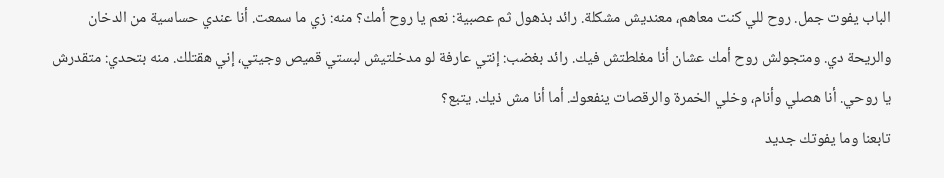الباب يفوت جمل. روح للي كنت معاهم، معنديش مشكلة. رائد بذهول ثم عصبية: نعم يا روح أمك؟ منه: زي ما سمعت. أنا عندي حساسية من الدخان والريحة دي. ومتجولش روح أمك عشان أنا مغلطتش فيك. رائد بغضب: إنتي عارفة لو مدخلتيش لبستي قميص وجيتي، إني هقتلك. منه بتحدي: متقدرش يا روحي. أنا هصلي وأنام، وخلي الخمرة والرقصات ينفعوك. أما أنا مش ذيك. يتبع؟
تابعنا وما يفوتك جديد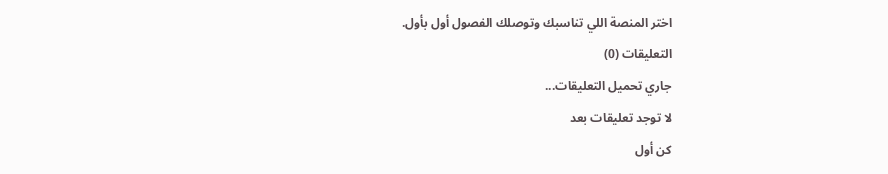اختر المنصة اللي تناسبك وتوصلك الفصول أول بأول.
التعليقات (0)
جاري تحميل التعليقات...
لا توجد تعليقات بعد
كن أول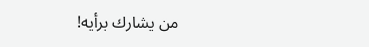من يشارك برأيه!